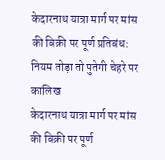केदारनाथ यात्रा मार्ग पर मांस की बिक्री पर पूर्ण प्रतिबंध: नियम तोड़ा तो पुतेगी चेहरे पर कालिख
केदारनाथ यात्रा मार्ग पर मांस की बिक्री पर पूर्ण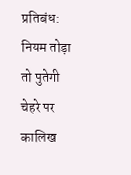प्रतिबंध: नियम तोड़ा तो पुतेगी चेहरे पर कालिख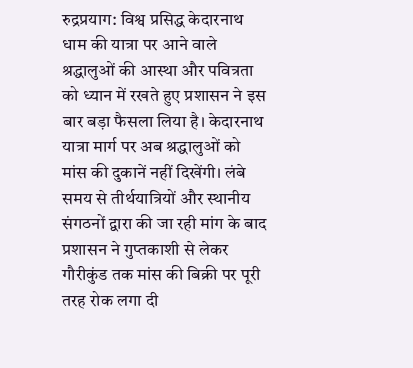रुद्रप्रयाग: विश्व प्रसिद्ध केदारनाथ धाम की यात्रा पर आने वाले श्रद्धालुओं की आस्था और पवित्रता को ध्यान में रखते हुए प्रशासन ने इस बार बड़ा फैसला लिया है। केदारनाथ यात्रा मार्ग पर अब श्रद्धालुओं को मांस की दुकानें नहीं दिखेंगी। लंबे समय से तीर्थयात्रियों और स्थानीय संगठनों द्वारा की जा रही मांग के बाद प्रशासन ने गुप्तकाशी से लेकर गौरीकुंड तक मांस की बिक्री पर पूरी तरह रोक लगा दी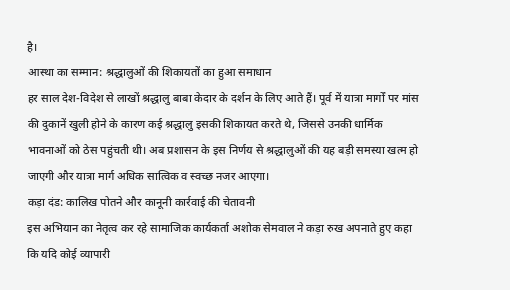है।
आस्था का सम्मान: श्रद्धालुओं की शिकायतों का हुआ समाधान
हर साल देश-विदेश से लाखों श्रद्धालु बाबा केदार के दर्शन के लिए आते हैं। पूर्व में यात्रा मार्गों पर मांस की दुकानें खुली होने के कारण कई श्रद्धालु इसकी शिकायत करते थे, जिससे उनकी धार्मिक भावनाओं को ठेस पहुंचती थी। अब प्रशासन के इस निर्णय से श्रद्धालुओं की यह बड़ी समस्या खत्म हो जाएगी और यात्रा मार्ग अधिक सात्विक व स्वच्छ नजर आएगा।
कड़ा दंड: कालिख पोतने और कानूनी कार्रवाई की चेतावनी
इस अभियान का नेतृत्व कर रहे सामाजिक कार्यकर्ता अशोक सेमवाल ने कड़ा रुख अपनाते हुए कहा कि यदि कोई व्यापारी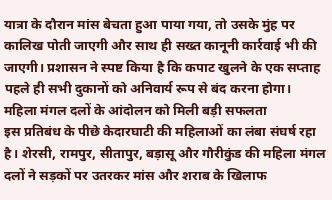यात्रा के दौरान मांस बेचता हुआ पाया गया, तो उसके मुंह पर कालिख पोती जाएगी और साथ ही सख्त कानूनी कार्रवाई भी की जाएगी। प्रशासन ने स्पष्ट किया है कि कपाट खुलने के एक सप्ताह पहले ही सभी दुकानों को अनिवार्य रूप से बंद करना होगा।
महिला मंगल दलों के आंदोलन को मिली बड़ी सफलता
इस प्रतिबंध के पीछे केदारघाटी की महिलाओं का लंबा संघर्ष रहा है। शेरसी, रामपुर, सीतापुर, बड़ासू और गौरीकुंड की महिला मंगल दलों ने सड़कों पर उतरकर मांस और शराब के खिलाफ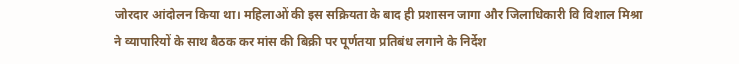जोरदार आंदोलन किया था। महिलाओं की इस सक्रियता के बाद ही प्रशासन जागा और जिलाधिकारी वि विशाल मिश्रा ने व्यापारियों के साथ बैठक कर मांस की बिक्री पर पूर्णतया प्रतिबंध लगाने के निर्देश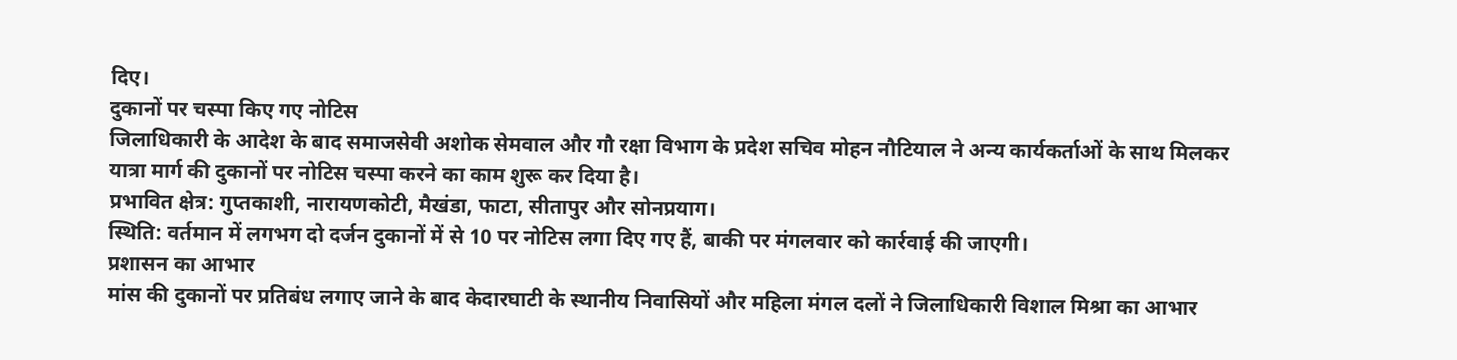दिए।
दुकानों पर चस्पा किए गए नोटिस
जिलाधिकारी के आदेश के बाद समाजसेवी अशोक सेमवाल और गौ रक्षा विभाग के प्रदेश सचिव मोहन नौटियाल ने अन्य कार्यकर्ताओं के साथ मिलकर यात्रा मार्ग की दुकानों पर नोटिस चस्पा करने का काम शुरू कर दिया है।
प्रभावित क्षेत्र: गुप्तकाशी, नारायणकोटी, मैखंडा, फाटा, सीतापुर और सोनप्रयाग।
स्थिति: वर्तमान में लगभग दो दर्जन दुकानों में से 10 पर नोटिस लगा दिए गए हैं, बाकी पर मंगलवार को कार्रवाई की जाएगी।
प्रशासन का आभार
मांस की दुकानों पर प्रतिबंध लगाए जाने के बाद केदारघाटी के स्थानीय निवासियों और महिला मंगल दलों ने जिलाधिकारी विशाल मिश्रा का आभार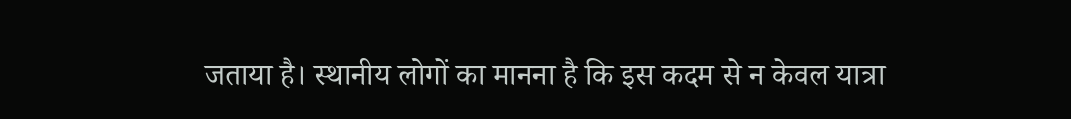जताया है। स्थानीय लोगों का मानना है कि इस कदम से न केवल यात्रा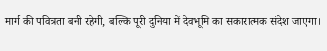मार्ग की पवित्रता बनी रहेगी, बल्कि पूरी दुनिया में देवभूमि का सकारात्मक संदेश जाएगा।